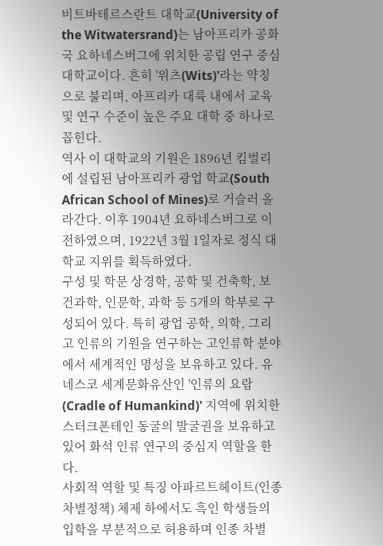비트바테르스란트 대학교(University of the Witwatersrand)는 남아프리카 공화국 요하네스버그에 위치한 공립 연구 중심 대학교이다. 흔히 '위츠(Wits)'라는 약칭으로 불리며, 아프리카 대륙 내에서 교육 및 연구 수준이 높은 주요 대학 중 하나로 꼽힌다.
역사 이 대학교의 기원은 1896년 킴벌리에 설립된 남아프리카 광업 학교(South African School of Mines)로 거슬러 올라간다. 이후 1904년 요하네스버그로 이전하였으며, 1922년 3월 1일자로 정식 대학교 지위를 획득하였다.
구성 및 학문 상경학, 공학 및 건축학, 보건과학, 인문학, 과학 등 5개의 학부로 구성되어 있다. 특히 광업 공학, 의학, 그리고 인류의 기원을 연구하는 고인류학 분야에서 세계적인 명성을 보유하고 있다. 유네스코 세계문화유산인 '인류의 요람(Cradle of Humankind)' 지역에 위치한 스터크폰테인 동굴의 발굴권을 보유하고 있어 화석 인류 연구의 중심지 역할을 한다.
사회적 역할 및 특징 아파르트헤이트(인종차별정책) 체제 하에서도 흑인 학생들의 입학을 부분적으로 허용하며 인종 차별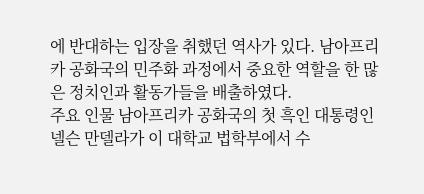에 반대하는 입장을 취했던 역사가 있다. 남아프리카 공화국의 민주화 과정에서 중요한 역할을 한 많은 정치인과 활동가들을 배출하였다.
주요 인물 남아프리카 공화국의 첫 흑인 대통령인 넬슨 만델라가 이 대학교 법학부에서 수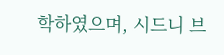학하였으며, 시드니 브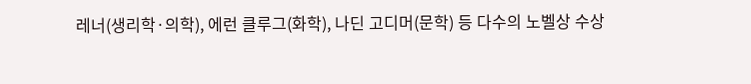레너(생리학·의학), 에런 클루그(화학), 나딘 고디머(문학) 등 다수의 노벨상 수상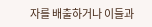자를 배출하거나 이들과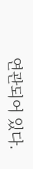연관되어 있다.